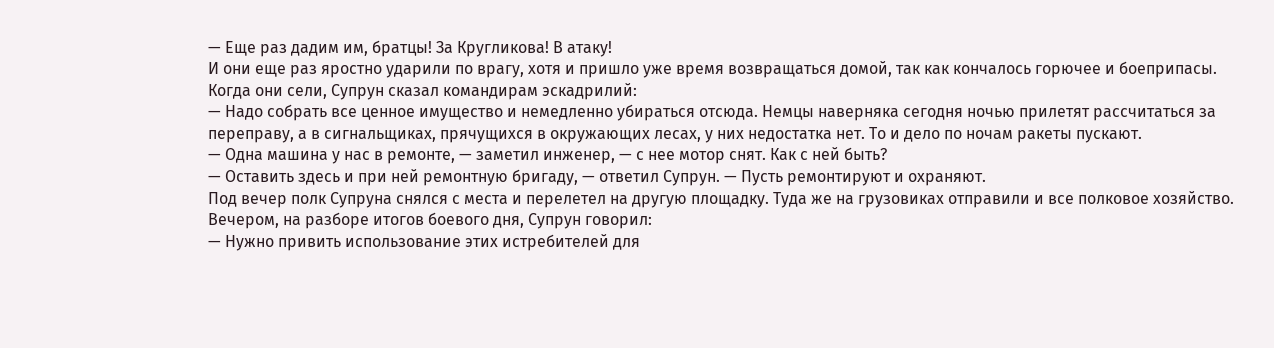— Еще раз дадим им, братцы! За Кругликова! В атаку!
И они еще раз яростно ударили по врагу, хотя и пришло уже время возвращаться домой, так как кончалось горючее и боеприпасы.
Когда они сели, Супрун сказал командирам эскадрилий:
— Надо собрать все ценное имущество и немедленно убираться отсюда. Немцы наверняка сегодня ночью прилетят рассчитаться за переправу, а в сигнальщиках, прячущихся в окружающих лесах, у них недостатка нет. То и дело по ночам ракеты пускают.
— Одна машина у нас в ремонте, — заметил инженер, — с нее мотор снят. Как с ней быть?
— Оставить здесь и при ней ремонтную бригаду, — ответил Супрун. — Пусть ремонтируют и охраняют.
Под вечер полк Супруна снялся с места и перелетел на другую площадку. Туда же на грузовиках отправили и все полковое хозяйство.
Вечером, на разборе итогов боевого дня, Супрун говорил:
— Нужно привить использование этих истребителей для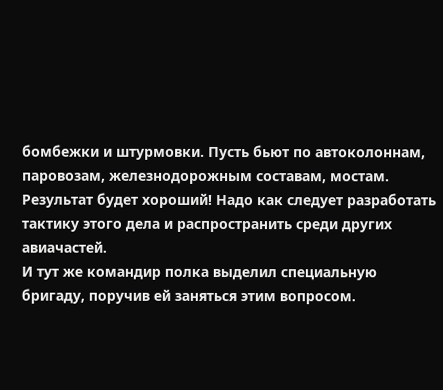бомбежки и штурмовки. Пусть бьют по автоколоннам, паровозам, железнодорожным составам, мостам. Результат будет хороший! Надо как следует разработать тактику этого дела и распространить среди других авиачастей.
И тут же командир полка выделил специальную бригаду, поручив ей заняться этим вопросом.